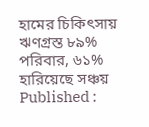হামের চিকিৎসায় ঋণগ্রস্ত ৮৯% পরিবার, ৬১% হারিয়েছে সঞ্চয়
Published :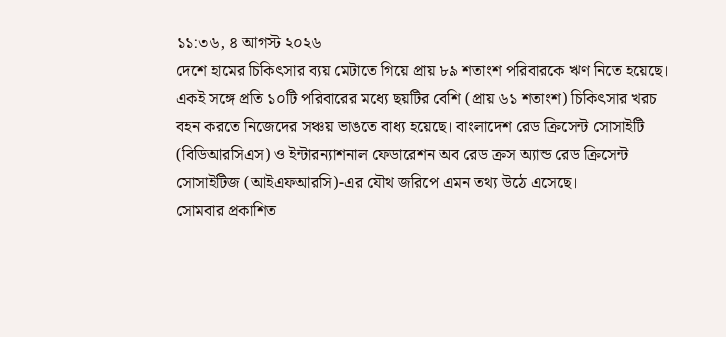১১:৩৬, ৪ আগস্ট ২০২৬
দেশে হামের চিকিৎসার ব্যয় মেটাতে গিয়ে প্রায় ৮৯ শতাংশ পরিবারকে ঋণ নিতে হয়েছে। একই সঙ্গে প্রতি ১০টি পরিবারের মধ্যে ছয়টির বেশি (প্রায় ৬১ শতাংশ) চিকিৎসার খরচ বহন করতে নিজেদের সঞ্চয় ভাঙতে বাধ্য হয়েছে। বাংলাদেশ রেড ক্রিসেন্ট সোসাইটি (বিডিআরসিএস) ও ইন্টারন্যাশনাল ফেডারেশন অব রেড ক্রস অ্যান্ড রেড ক্রিসেন্ট সোসাইটিজ (আইএফআরসি)-এর যৌথ জরিপে এমন তথ্য উঠে এসেছে।
সোমবার প্রকাশিত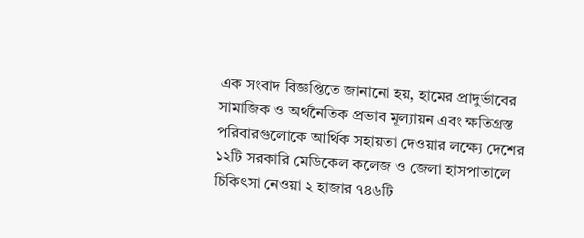এক সংবাদ বিজ্ঞপ্তিতে জানানো হয়, হামের প্রাদুর্ভাবের সামাজিক ও অর্থনৈতিক প্রভাব মূল্যায়ন এবং ক্ষতিগ্রস্ত পরিবারগুলোকে আর্থিক সহায়তা দেওয়ার লক্ষ্যে দেশের ১২টি সরকারি মেডিকেল কলেজ ও জেলা হাসপাতালে চিকিৎসা নেওয়া ২ হাজার ৭৪৬টি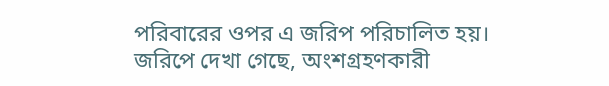পরিবারের ওপর এ জরিপ পরিচালিত হয়।
জরিপে দেখা গেছে, অংশগ্রহণকারী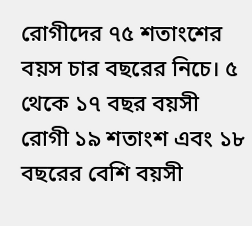রোগীদের ৭৫ শতাংশের বয়স চার বছরের নিচে। ৫ থেকে ১৭ বছর বয়সী রোগী ১৯ শতাংশ এবং ১৮ বছরের বেশি বয়সী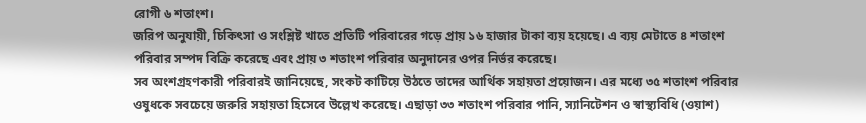রোগী ৬ শতাংশ।
জরিপ অনুযায়ী, চিকিৎসা ও সংশ্লিষ্ট খাতে প্রতিটি পরিবারের গড়ে প্রায় ১৬ হাজার টাকা ব্যয় হয়েছে। এ ব্যয় মেটাতে ৪ শতাংশ পরিবার সম্পদ বিক্রি করেছে এবং প্রায় ৩ শতাংশ পরিবার অনুদানের ওপর নির্ভর করেছে।
সব অংশগ্রহণকারী পরিবারই জানিয়েছে, সংকট কাটিয়ে উঠতে তাদের আর্থিক সহায়তা প্রয়োজন। এর মধ্যে ৩৫ শতাংশ পরিবার ওষুধকে সবচেয়ে জরুরি সহায়তা হিসেবে উল্লেখ করেছে। এছাড়া ৩৩ শতাংশ পরিবার পানি, স্যানিটেশন ও স্বাস্থ্যবিধি (ওয়াশ)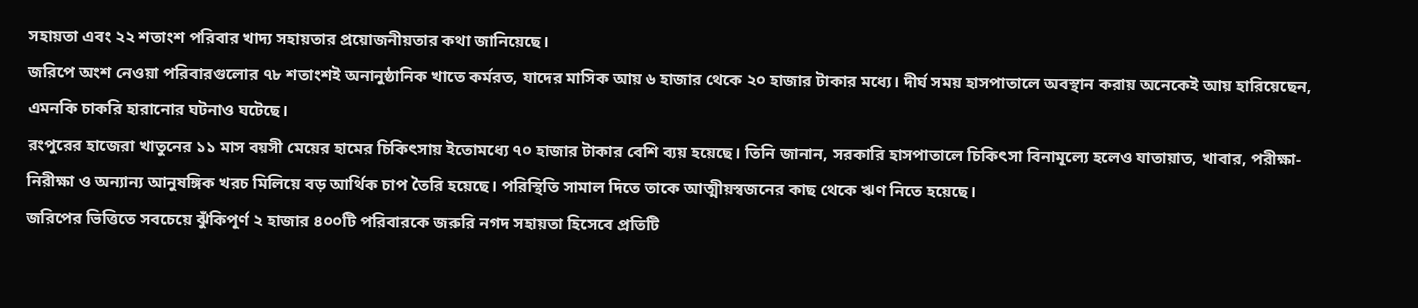সহায়তা এবং ২২ শতাংশ পরিবার খাদ্য সহায়তার প্রয়োজনীয়তার কথা জানিয়েছে।
জরিপে অংশ নেওয়া পরিবারগুলোর ৭৮ শতাংশই অনানুষ্ঠানিক খাতে কর্মরত, যাদের মাসিক আয় ৬ হাজার থেকে ২০ হাজার টাকার মধ্যে। দীর্ঘ সময় হাসপাতালে অবস্থান করায় অনেকেই আয় হারিয়েছেন, এমনকি চাকরি হারানোর ঘটনাও ঘটেছে।
রংপুরের হাজেরা খাতুনের ১১ মাস বয়সী মেয়ের হামের চিকিৎসায় ইতোমধ্যে ৭০ হাজার টাকার বেশি ব্যয় হয়েছে। তিনি জানান, সরকারি হাসপাতালে চিকিৎসা বিনামূল্যে হলেও যাতায়াত, খাবার, পরীক্ষা-নিরীক্ষা ও অন্যান্য আনুষঙ্গিক খরচ মিলিয়ে বড় আর্থিক চাপ তৈরি হয়েছে। পরিস্থিতি সামাল দিতে তাকে আত্মীয়স্বজনের কাছ থেকে ঋণ নিতে হয়েছে।
জরিপের ভিত্তিতে সবচেয়ে ঝুঁকিপূর্ণ ২ হাজার ৪০০টি পরিবারকে জরুরি নগদ সহায়তা হিসেবে প্রতিটি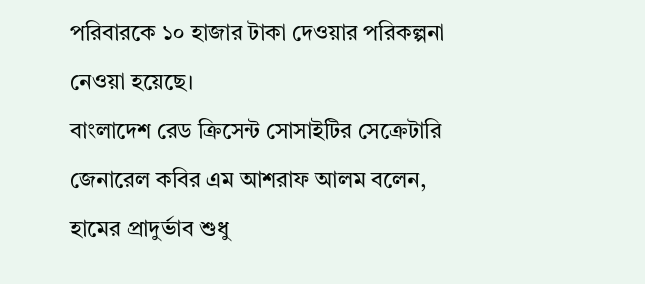পরিবারকে ১০ হাজার টাকা দেওয়ার পরিকল্পনা নেওয়া হয়েছে।
বাংলাদেশ রেড ক্রিসেন্ট সোসাইটির সেক্রেটারি জেনারেল কবির এম আশরাফ আলম বলেন, হামের প্রাদুর্ভাব শুধু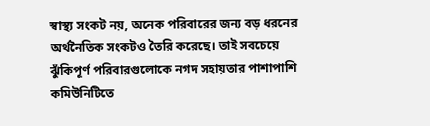স্বাস্থ্য সংকট নয়, অনেক পরিবারের জন্য বড় ধরনের অর্থনৈতিক সংকটও তৈরি করেছে। তাই সবচেয়ে ঝুঁকিপূর্ণ পরিবারগুলোকে নগদ সহায়তার পাশাপাশি কমিউনিটিতে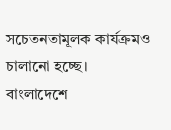সচেতনতামূলক কার্যক্রমও চালানো হচ্ছে।
বাংলাদেশে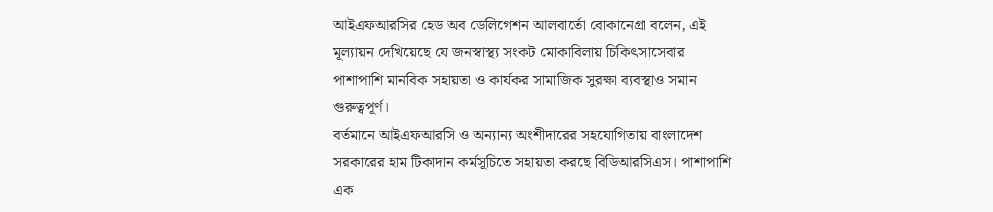আইএফআরসির হেড অব ডেলিগেশন আলবার্তো বোকানেগ্রা বলেন, এই মূল্যায়ন দেখিয়েছে যে জনস্বাস্থ্য সংকট মোকাবিলায় চিকিৎসাসেবার পাশাপাশি মানবিক সহায়তা ও কার্যকর সামাজিক সুরক্ষা ব্যবস্থাও সমান গুরুত্বপূর্ণ।
বর্তমানে আইএফআরসি ও অন্যান্য অংশীদারের সহযোগিতায় বাংলাদেশ সরকারের হাম টিকাদান কর্মসূচিতে সহায়তা করছে বিডিআরসিএস। পাশাপাশি এক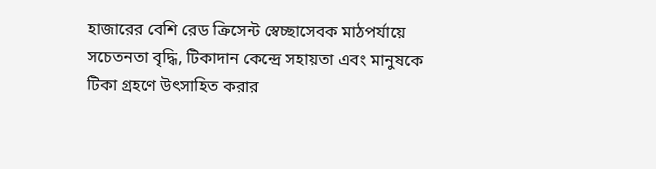হাজারের বেশি রেড ক্রিসেন্ট স্বেচ্ছাসেবক মাঠপর্যায়ে সচেতনতা বৃদ্ধি, টিকাদান কেন্দ্রে সহায়তা এবং মানুষকে টিকা গ্রহণে উৎসাহিত করার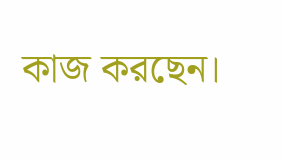কাজ করছেন।